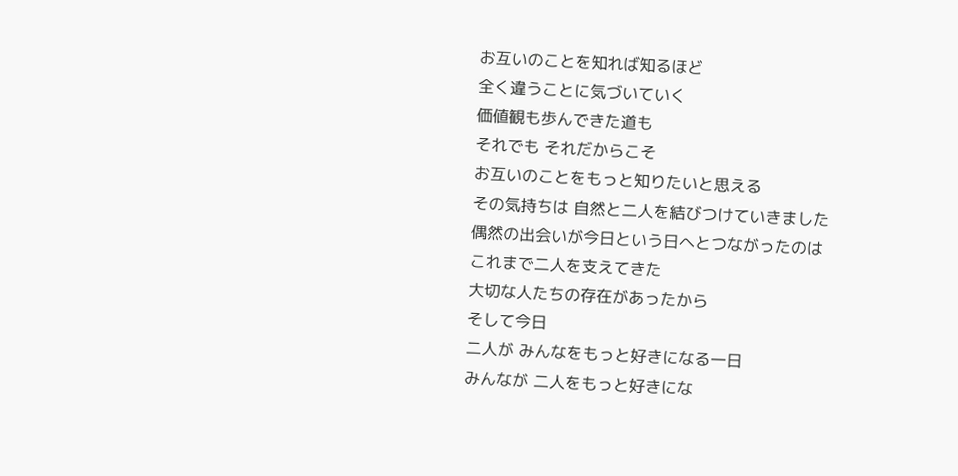お互いのことを知れば知るほど
全く違うことに気づいていく
価値観も歩んできた道も
それでも それだからこそ
お互いのことをもっと知りたいと思える
その気持ちは 自然と二人を結びつけていきました
偶然の出会いが今日という日へとつながったのは
これまで二人を支えてきた
大切な人たちの存在があったから
そして今日
二人が みんなをもっと好きになる一日
みんなが 二人をもっと好きにな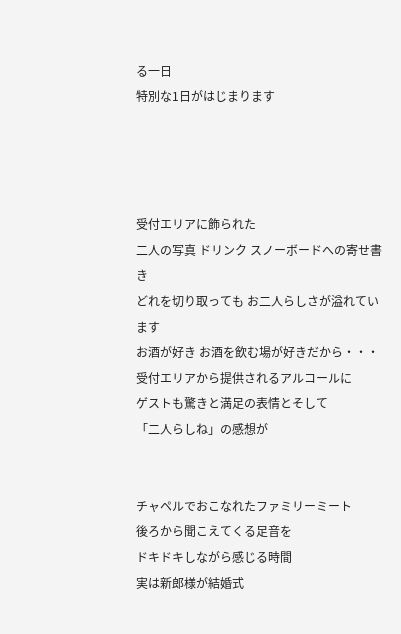る一日
特別な1日がはじまります




受付エリアに飾られた
二人の写真 ドリンク スノーボードへの寄せ書き
どれを切り取っても お二人らしさが溢れています
お酒が好き お酒を飲む場が好きだから・・・
受付エリアから提供されるアルコールに
ゲストも驚きと満足の表情とそして
「二人らしね」の感想が


チャペルでおこなれたファミリーミート
後ろから聞こえてくる足音を
ドキドキしながら感じる時間
実は新郎様が結婚式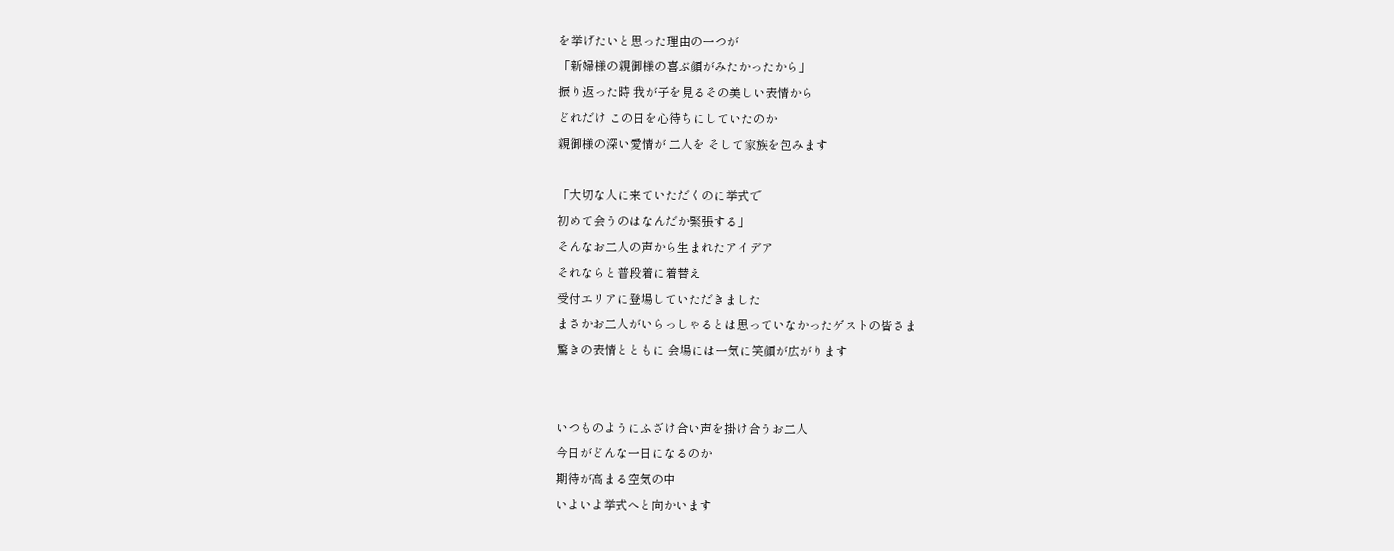を挙げたいと思った理由の一つが
「新婦様の親御様の喜ぶ顔がみたかったから」
振り返った時 我が子を見るその美しい表情から
どれだけ この日を心待ちにしていたのか
親御様の深い愛情が 二人を そして家族を包みます

「大切な人に来ていただくのに挙式で
初めて会うのはなんだか緊張する」
そんなお二人の声から生まれたアイデア
それならと普段着に着替え
受付エリアに登場していただきました
まさかお二人がいらっしゃるとは思っていなかったゲストの皆さま
驚きの表情とともに 会場には一気に笑顔が広がります


いつものようにふざけ合い声を掛け合うお二人
今日がどんな一日になるのか
期待が高まる空気の中
いよいよ挙式へと向かいます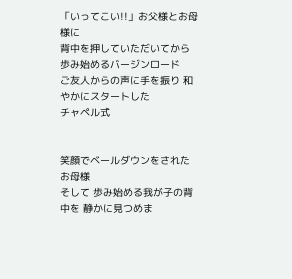「いってこい!!」お父様とお母様に
背中を押していただいてから 歩み始めるバージンロード
ご友人からの声に手を振り 和やかにスタートした
チャペル式


笑顔でベールダウンをされたお母様
そして 歩み始める我が子の背中を 静かに見つめま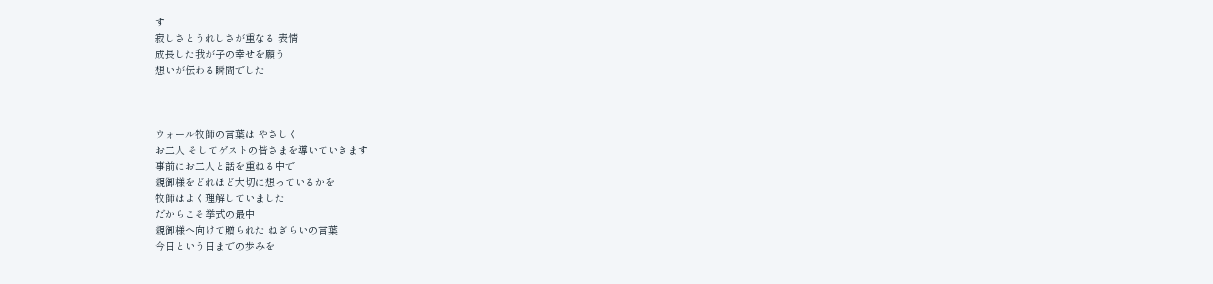す
寂しさとうれしさが重なる 表情
成長した我が子の幸せを願う
想いが伝わる瞬間でした



ウォール牧師の言葉は やさしく
お二人 そしてゲストの皆さまを導いていきます
事前にお二人と話を重ねる中で
親御様をどれほど大切に想っているかを
牧師はよく理解していました
だからこそ挙式の最中
親御様へ向けて贈られた ねぎらいの言葉
今日という日までの歩みを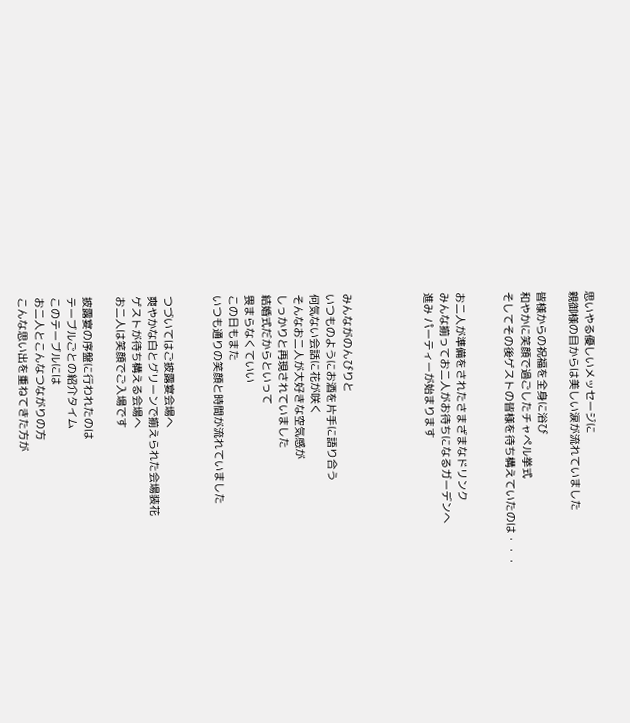思いやる優しいメッセージに
親御様の目からは美しい涙が流れていました

皆様からの祝福を全身に浴び
和やかに笑顔で過ごしたチャペル挙式
そしてその後ゲストの皆様を待ち構えていたのは・・・


お二人が準備をされたさまざまなドリンク
みんな揃ってお二人がお待ちになるガーデンへ
進み パーティーが始まります




みんながのんびりと
いつものようにお酒を片手に語り合う
何気ない会話に花が咲く
そんなお二人が大好きな空気感が
しっかりと再現されていました
結婚式だからといって
畏まらなくていい
この日もまた
いつも通りの笑顔と時間が流れていました


つづいてはご披露宴会場へ
爽やかな白とグリーンで揃えられた会場装花
ゲストが待ち構える会場へ
お二人は笑顔でご入場です

披露宴の序盤に行われたのは
テーブルごとの紹介タイム
このテーブルには
お二人とこんなつながりの方
こんな思い出を重ねてきた方が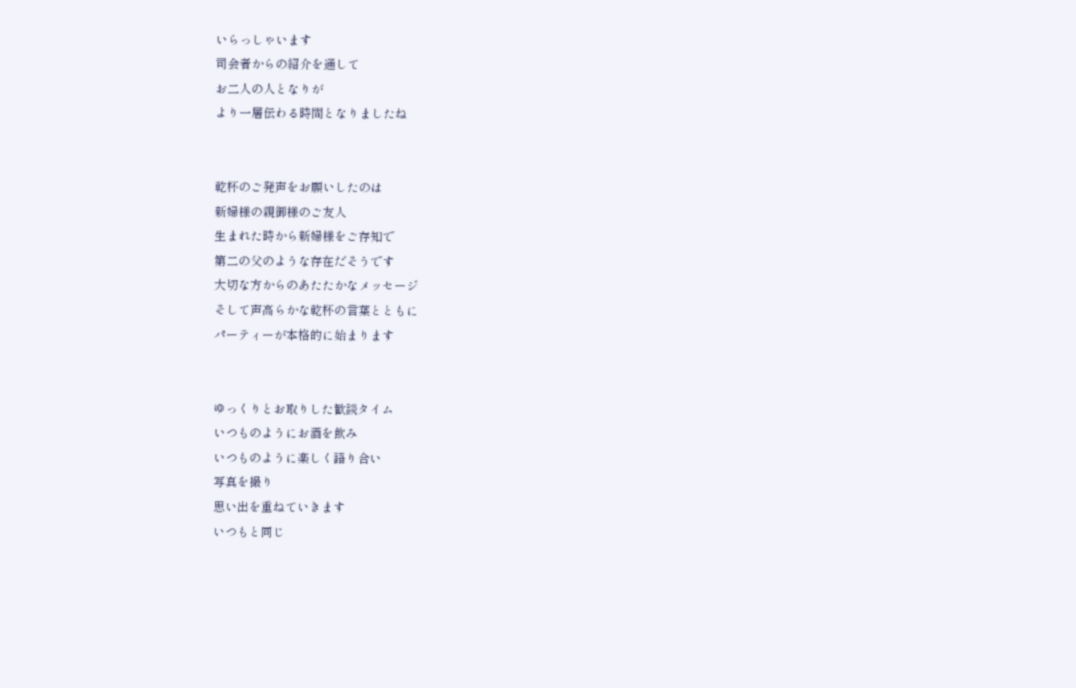いらっしゃいます
司会者からの紹介を通して
お二人の人となりが
より一層伝わる時間となりましたね


乾杯のご発声をお願いしたのは
新婦様の親御様のご友人
生まれた時から新婦様をご存知で
第二の父のような存在だそうです
大切な方からのあたたかなメッセージ
そして声高らかな乾杯の言葉とともに
パーティーが本格的に始まります


ゆっくりとお取りした歓談タイム
いつものようにお酒を飲み
いつものように楽しく語り合い
写真を撮り
思い出を重ねていきます
いつもと同じ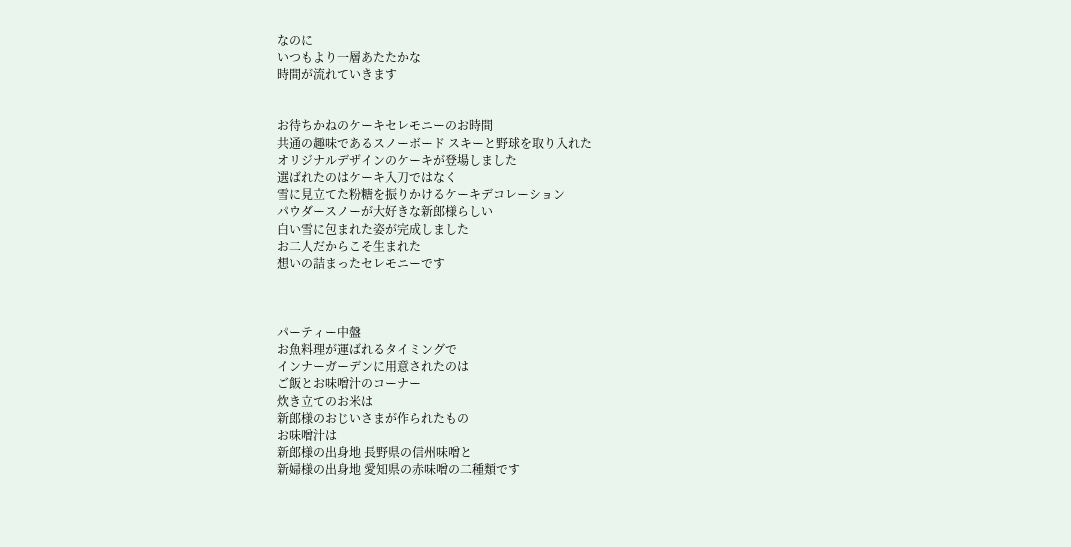なのに
いつもより一層あたたかな
時間が流れていきます


お待ちかねのケーキセレモニーのお時間
共通の趣味であるスノーボード スキーと野球を取り入れた
オリジナルデザインのケーキが登場しました
選ばれたのはケーキ入刀ではなく
雪に見立てた粉糖を振りかけるケーキデコレーション
パウダースノーが大好きな新郎様らしい
白い雪に包まれた姿が完成しました
お二人だからこそ生まれた
想いの詰まったセレモニーです



パーティー中盤
お魚料理が運ばれるタイミングで
インナーガーデンに用意されたのは
ご飯とお味噌汁のコーナー
炊き立てのお米は
新郎様のおじいさまが作られたもの
お味噌汁は
新郎様の出身地 長野県の信州味噌と
新婦様の出身地 愛知県の赤味噌の二種類です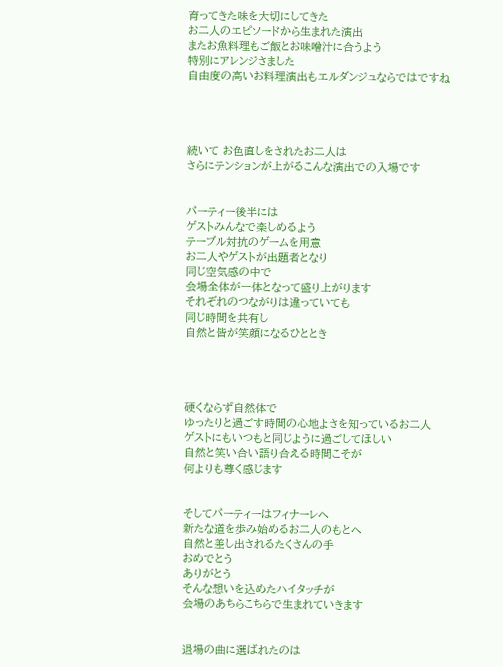育ってきた味を大切にしてきた
お二人のエピソードから生まれた演出
またお魚料理もご飯とお味噌汁に合うよう
特別にアレンジさました
自由度の高いお料理演出もエルダンジュならではですね




続いて お色直しをされたお二人は
さらにテンションが上がるこんな演出での入場です


パーティー後半には
ゲストみんなで楽しめるよう
テーブル対抗のゲームを用意
お二人やゲストが出題者となり
同じ空気感の中で
会場全体が一体となって盛り上がります
それぞれのつながりは違っていても
同じ時間を共有し
自然と皆が笑顔になるひととき




硬くならず自然体で
ゆったりと過ごす時間の心地よさを知っているお二人
ゲストにもいつもと同じように過ごしてほしい
自然と笑い合い語り合える時間こそが
何よりも尊く感じます


そしてパーティーはフィナーレへ
新たな道を歩み始めるお二人のもとへ
自然と差し出されるたくさんの手
おめでとう
ありがとう
そんな想いを込めたハイタッチが
会場のあちらこちらで生まれていきます


退場の曲に選ばれたのは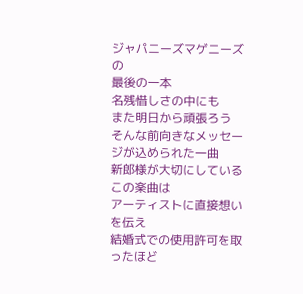ジャパニーズマゲニーズの
最後の一本
名残惜しさの中にも
また明日から頑張ろう
そんな前向きなメッセージが込められた一曲
新郎様が大切にしているこの楽曲は
アーティストに直接想いを伝え
結婚式での使用許可を取ったほど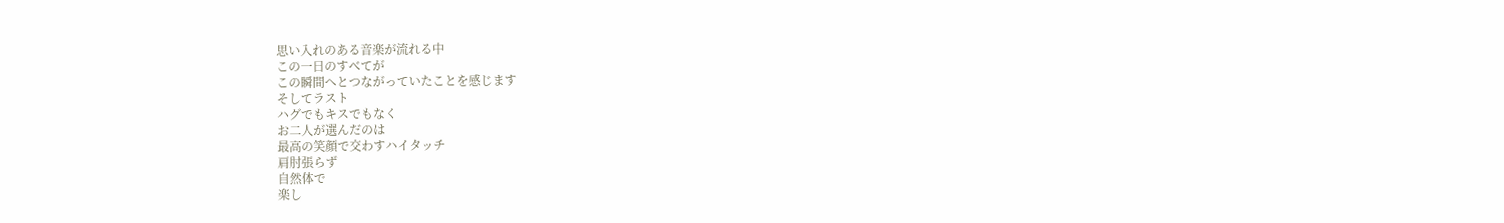思い入れのある音楽が流れる中
この一日のすべてが
この瞬間へとつながっていたことを感じます
そしてラスト
ハグでもキスでもなく
お二人が選んだのは
最高の笑顔で交わすハイタッチ
肩肘張らず
自然体で
楽し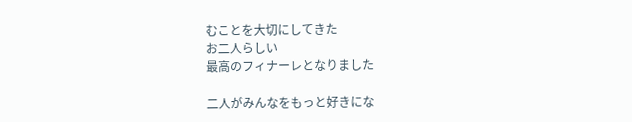むことを大切にしてきた
お二人らしい
最高のフィナーレとなりました

二人がみんなをもっと好きにな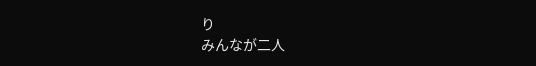り
みんなが二人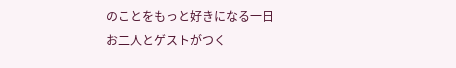のことをもっと好きになる一日
お二人とゲストがつく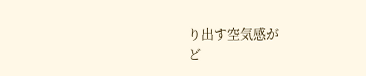り出す空気感が
ど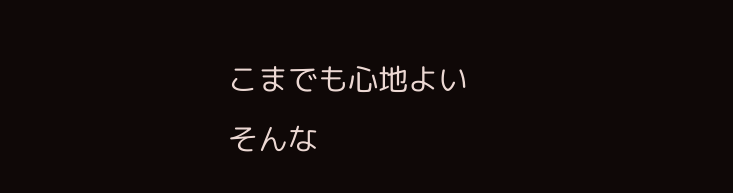こまでも心地よい
そんな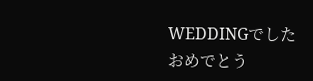WEDDINGでした
おめでとう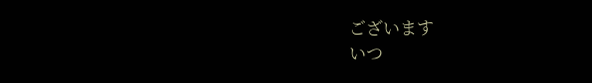ございます
いつ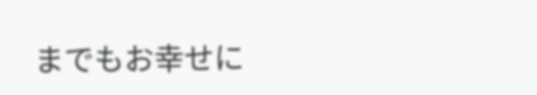までもお幸せに